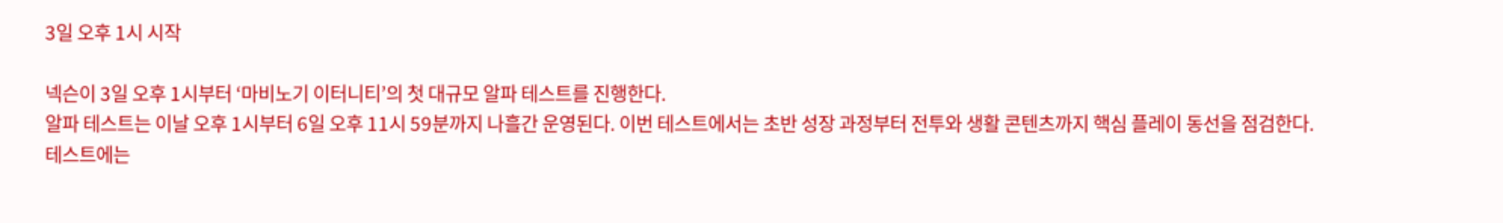3일 오후 1시 시작

넥슨이 3일 오후 1시부터 ‘마비노기 이터니티’의 첫 대규모 알파 테스트를 진행한다.
알파 테스트는 이날 오후 1시부터 6일 오후 11시 59분까지 나흘간 운영된다. 이번 테스트에서는 초반 성장 과정부터 전투와 생활 콘텐츠까지 핵심 플레이 동선을 점검한다.
테스트에는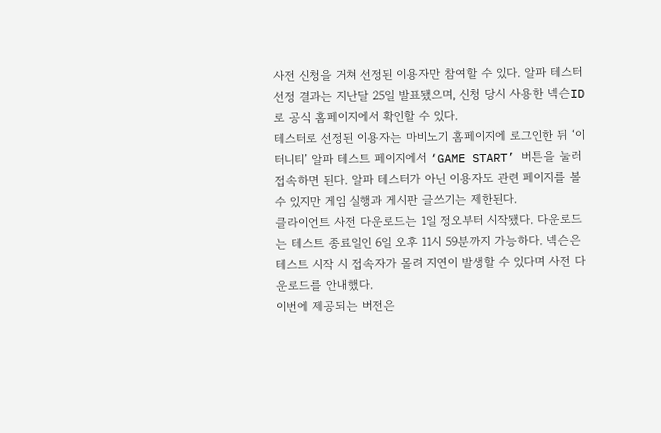사전 신청을 거쳐 선정된 이용자만 참여할 수 있다. 알파 테스터 선정 결과는 지난달 25일 발표됐으며, 신청 당시 사용한 넥슨ID로 공식 홈페이지에서 확인할 수 있다.
테스터로 선정된 이용자는 마비노기 홈페이지에 로그인한 뒤 ‘이터니티’ 알파 테스트 페이지에서 ‘GAME START’ 버튼을 눌러 접속하면 된다. 알파 테스터가 아닌 이용자도 관련 페이지를 볼 수 있지만 게임 실행과 게시판 글쓰기는 제한된다.
클라이언트 사전 다운로드는 1일 정오부터 시작됐다. 다운로드는 테스트 종료일인 6일 오후 11시 59분까지 가능하다. 넥슨은 테스트 시작 시 접속자가 몰려 지연이 발생할 수 있다며 사전 다운로드를 안내했다.
이번에 제공되는 버전은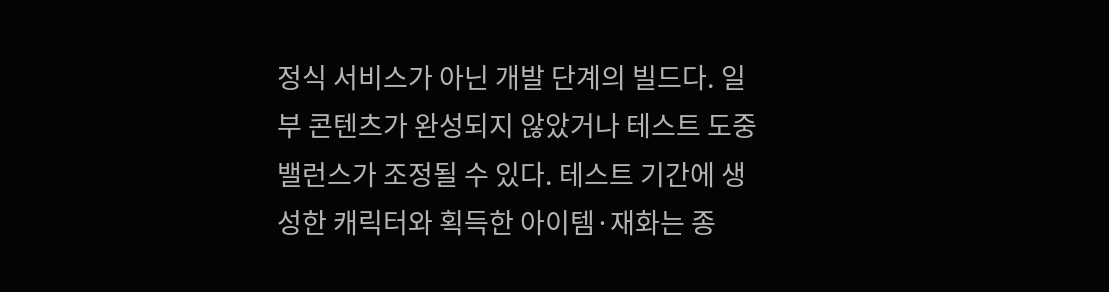정식 서비스가 아닌 개발 단계의 빌드다. 일부 콘텐츠가 완성되지 않았거나 테스트 도중 밸런스가 조정될 수 있다. 테스트 기간에 생성한 캐릭터와 획득한 아이템·재화는 종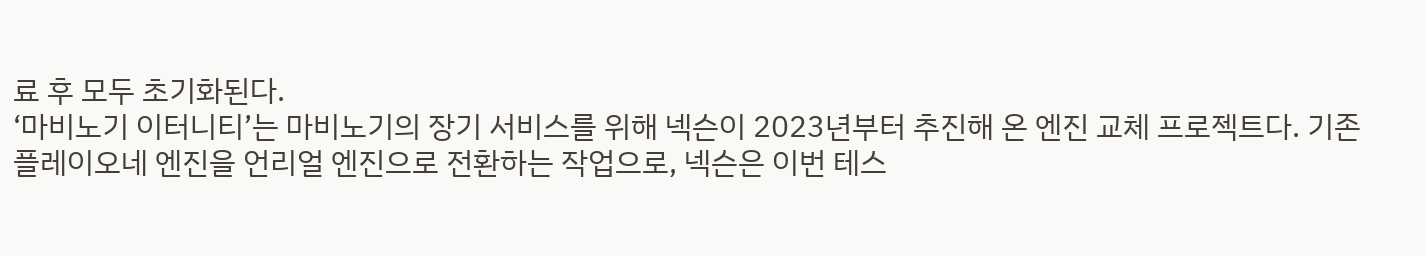료 후 모두 초기화된다.
‘마비노기 이터니티’는 마비노기의 장기 서비스를 위해 넥슨이 2023년부터 추진해 온 엔진 교체 프로젝트다. 기존 플레이오네 엔진을 언리얼 엔진으로 전환하는 작업으로, 넥슨은 이번 테스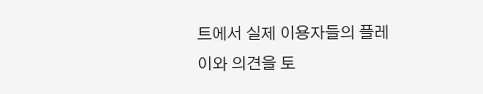트에서 실제 이용자들의 플레이와 의견을 토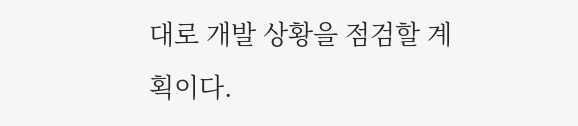대로 개발 상황을 점검할 계획이다.